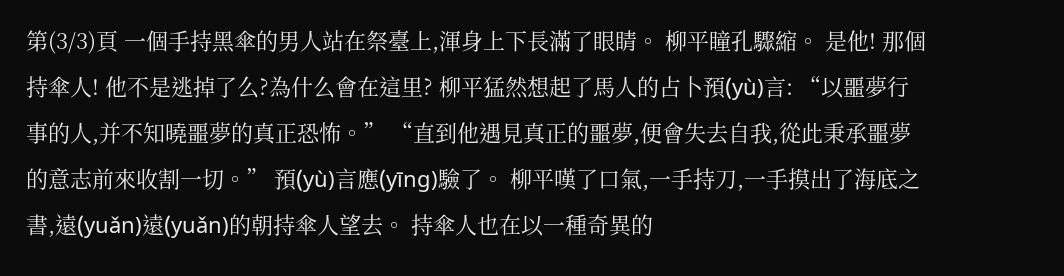第(3/3)頁 一個手持黑傘的男人站在祭臺上,渾身上下長滿了眼睛。 柳平瞳孔驟縮。 是他! 那個持傘人! 他不是逃掉了么?為什么會在這里? 柳平猛然想起了馬人的占卜預(yù)言: “以噩夢行事的人,并不知曉噩夢的真正恐怖。” “直到他遇見真正的噩夢,便會失去自我,從此秉承噩夢的意志前來收割一切。” 預(yù)言應(yīng)驗了。 柳平嘆了口氣,一手持刀,一手摸出了海底之書,遠(yuǎn)遠(yuǎn)的朝持傘人望去。 持傘人也在以一種奇異的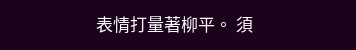表情打量著柳平。 須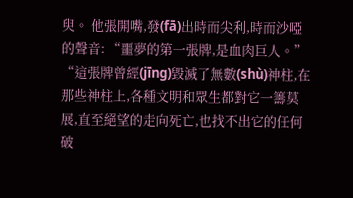臾。 他張開嘴,發(fā)出時而尖利,時而沙啞的聲音: “噩夢的第一張牌,是血肉巨人。” “這張牌曾經(jīng)毀滅了無數(shù)神柱,在那些神柱上,各種文明和眾生都對它一籌莫展,直至絕望的走向死亡,也找不出它的任何破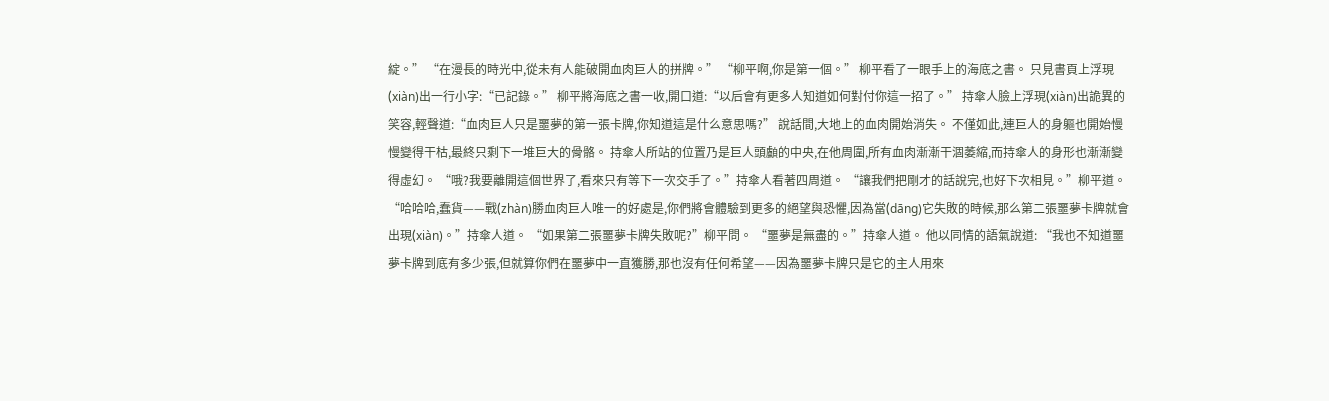綻。” “在漫長的時光中,從未有人能破開血肉巨人的拼牌。” “柳平啊,你是第一個。” 柳平看了一眼手上的海底之書。 只見書頁上浮現(xiàn)出一行小字:“已記錄。” 柳平將海底之書一收,開口道:“以后會有更多人知道如何對付你這一招了。” 持傘人臉上浮現(xiàn)出詭異的笑容,輕聲道:“血肉巨人只是噩夢的第一張卡牌,你知道這是什么意思嗎?” 說話間,大地上的血肉開始消失。 不僅如此,連巨人的身軀也開始慢慢變得干枯,最終只剩下一堆巨大的骨骼。 持傘人所站的位置乃是巨人頭顱的中央,在他周圍,所有血肉漸漸干涸萎縮,而持傘人的身形也漸漸變得虛幻。 “哦?我要離開這個世界了,看來只有等下一次交手了。”持傘人看著四周道。 “讓我們把剛才的話說完,也好下次相見。”柳平道。 “哈哈哈,蠢貨——戰(zhàn)勝血肉巨人唯一的好處是,你們將會體驗到更多的絕望與恐懼,因為當(dāng)它失敗的時候,那么第二張噩夢卡牌就會出現(xiàn)。”持傘人道。 “如果第二張噩夢卡牌失敗呢?”柳平問。 “噩夢是無盡的。”持傘人道。 他以同情的語氣說道: “我也不知道噩夢卡牌到底有多少張,但就算你們在噩夢中一直獲勝,那也沒有任何希望——因為噩夢卡牌只是它的主人用來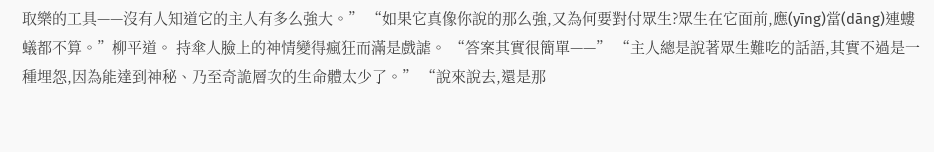取樂的工具——沒有人知道它的主人有多么強大。” “如果它真像你說的那么強,又為何要對付眾生?眾生在它面前,應(yīng)當(dāng)連螻蟻都不算。”柳平道。 持傘人臉上的神情變得瘋狂而滿是戲謔。 “答案其實很簡單——” “主人總是說著眾生難吃的話語,其實不過是一種埋怨,因為能達到神秘、乃至奇詭層次的生命體太少了。” “說來說去,還是那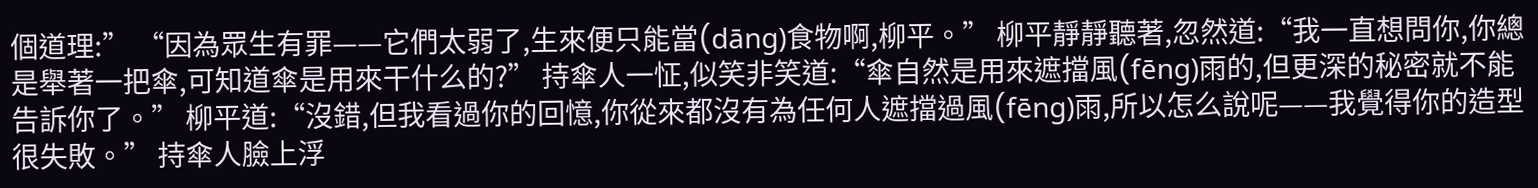個道理:” “因為眾生有罪——它們太弱了,生來便只能當(dāng)食物啊,柳平。” 柳平靜靜聽著,忽然道:“我一直想問你,你總是舉著一把傘,可知道傘是用來干什么的?” 持傘人一怔,似笑非笑道:“傘自然是用來遮擋風(fēng)雨的,但更深的秘密就不能告訴你了。” 柳平道:“沒錯,但我看過你的回憶,你從來都沒有為任何人遮擋過風(fēng)雨,所以怎么說呢——我覺得你的造型很失敗。” 持傘人臉上浮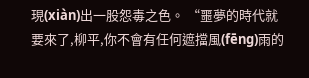現(xiàn)出一股怨毒之色。 “噩夢的時代就要來了,柳平,你不會有任何遮擋風(fēng)雨的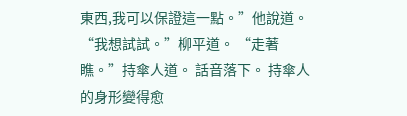東西,我可以保證這一點。”他說道。 “我想試試。”柳平道。 “走著瞧。”持傘人道。 話音落下。 持傘人的身形變得愈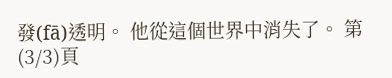發(fā)透明。 他從這個世界中消失了。 第(3/3)頁